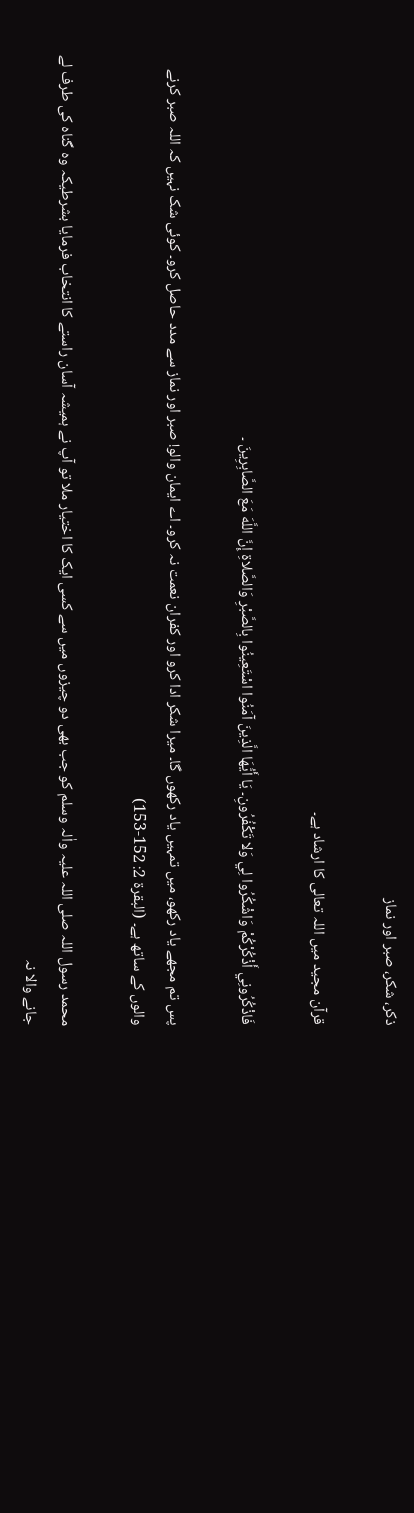ذکر، شکر، صبر اور نماز

قرآن مجید میں اللہ تعالی کا ارشاد ہے۔

فَاذْكُرُونِي أَذْكُرْكُمْ وَاشْكُرُوا لِي وَلا تَكْفُرُونِ۔ يَا أَيُّهَا الَّذِينَ آمَنُوا اسْتَعِينُوا بِالصَّبْرِ وَالصَّلاةِ إِنَّ اللَّهَ مَعَ الصَّابِرِينَ ۔

پس تم مجھے یاد رکھو، میں تمہیں یاد رکھوں گا۔ میرا شکر ادا کرو اور کفران نعمت نہ کرو۔ اے ایمان والو! صبر اور نماز سے مدد حاصل کرو۔ کوئی شک نہیں کہ اللہ صبر کرنے والوں کے ساتھ ہے۔ (البقرۃ 2: 152-153)

محمد رسول اللہ صلی اللہ علیہ واٰلہ وسلم کو جب بھی دو چیزوں میں سے کسی ایک کا اختیار ملا تو آپ نے ہمیشہ آسان راستے کا انتخاب فرمایا بشرطیکہ وہ گناہ کی طرف لے جانے والا نہ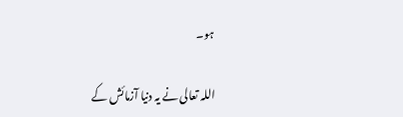ہو۔

اللہ تعالی نے یہ دنیا آزمائش کے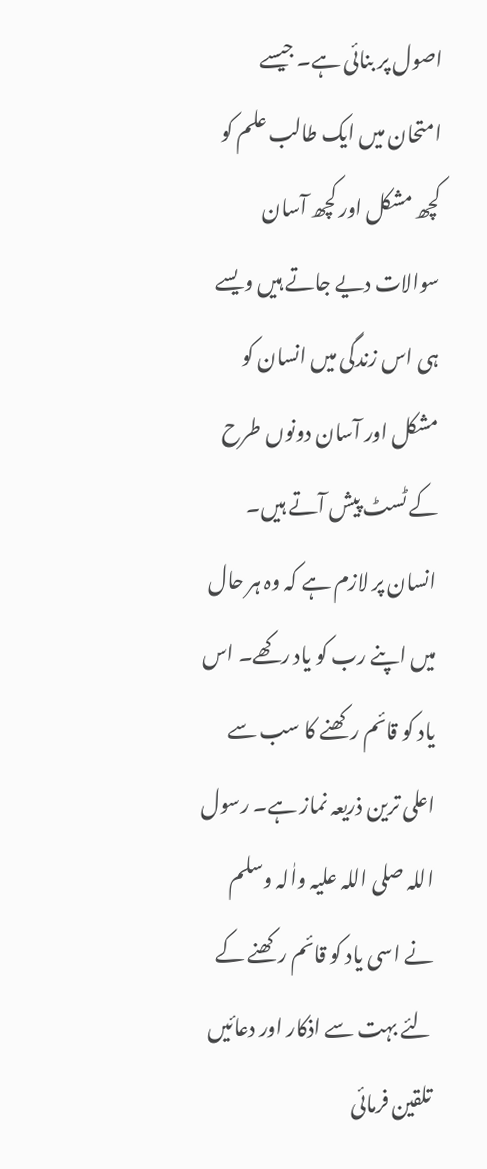اصول پر بنائی ہے۔ جیسے امتحان میں ایک طالب علم کو کچھ مشکل اور کچھ آسان سوالات دیے جاتے ہیں ویسے ہی اس زندگی میں انسان کو مشکل اور آسان دونوں طرح کے ٹسٹ پیش آتے ہیں۔ انسان پر لازم ہے کہ وہ ہر حال میں اپنے رب کو یاد رکھے۔ اس یاد کو قائم رکھنے کا سب سے اعلی ترین ذریعہ نماز ہے۔ رسول اللہ صلی اللہ علیہ واٰلہ وسلم نے اسی یاد کو قائم رکھنے کے لئے بہت سے اذکار اور دعائیں تلقین فرمائی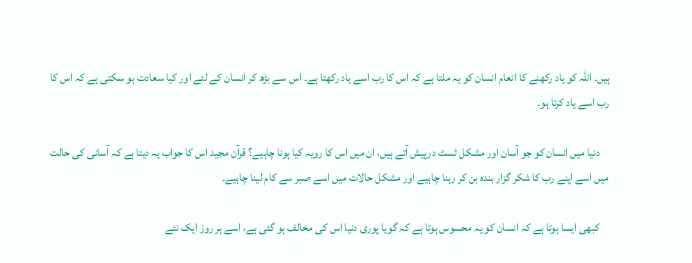ہیں۔ اللہ کو یاد رکھنے کا انعام انسان کو یہ ملتا ہے کہ اس کا رب اسے یاد رکھتا ہے۔ اس سے بڑھ کر انسان کے لئے اور کیا سعادت ہو سکتی ہے کہ اس کا رب اسے یاد کرتا ہو۔

    دنیا میں انسان کو جو آسان اور مشکل ٹسٹ درپیش آتے ہیں، ان میں اس کا رویہ کیا ہونا چاہیے؟ قرآن مجید اس کا جواب یہ دیتا ہے کہ آسانی کی حالت میں اسے اپنے رب کا شکر گزار بندہ بن کر رہنا چاہیے اور مشکل حالات میں اسے صبر سے کام لینا چاہیے۔

    کبھی ایسا ہوتا ہے کہ انسان کو یہ محسوس ہوتا ہے کہ گویا پوری دنیا اس کی مخالف ہو گئی ہے، اسے ہر روز ایک نئے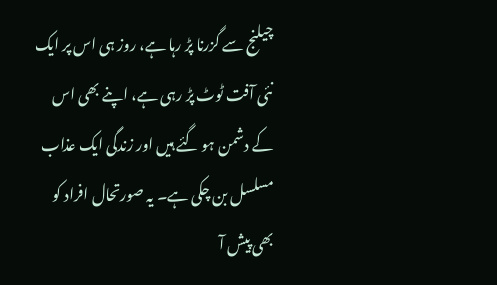چیلنج سے گزرنا پڑ رہا ہے، روز ہی اس پر ایک نئی آفت ٹوٹ پڑ رہی ہے، اپنے بھی اس کے دشمن ہو گئے ہیں اور زندگی ایک عذاب مسلسل بن چکی ہے۔ یہ صورتحال افراد کو بھی پیش آ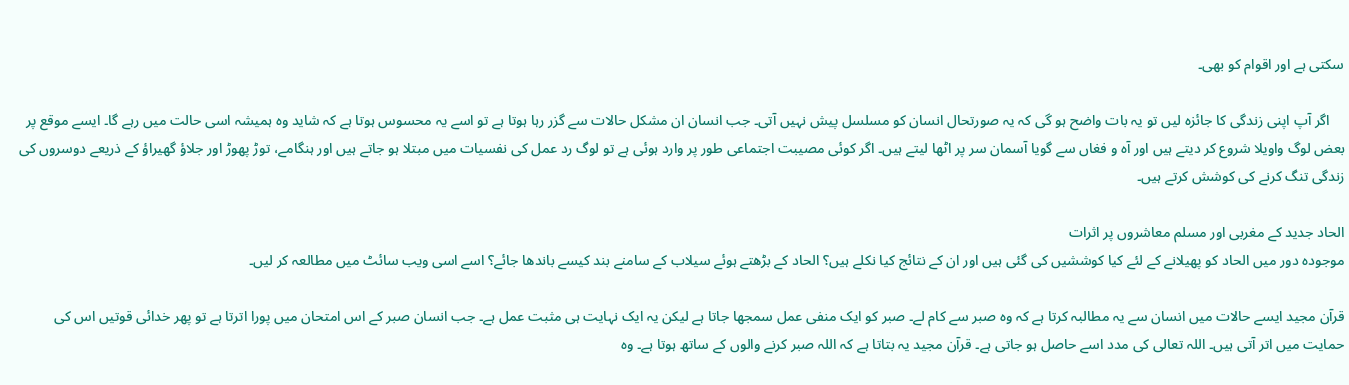سکتی ہے اور اقوام کو بھی۔

    اگر آپ اپنی زندگی کا جائزہ لیں تو یہ بات واضح ہو گی کہ یہ صورتحال انسان کو مسلسل پیش نہیں آتی۔ جب انسان ان مشکل حالات سے گزر رہا ہوتا ہے تو اسے یہ محسوس ہوتا ہے کہ شاید وہ ہمیشہ اسی حالت میں رہے گا۔ ایسے موقع پر بعض لوگ واویلا شروع کر دیتے ہیں اور آہ و فغاں سے گویا آسمان سر پر اٹھا لیتے ہیں۔ اگر کوئی مصیبت اجتماعی طور پر وارد ہوئی ہے تو لوگ رد عمل کی نفسیات میں مبتلا ہو جاتے ہیں اور ہنگامے، توڑ پھوڑ اور جلاؤ گھیراؤ کے ذریعے دوسروں کی زندگی تنگ کرنے کی کوشش کرتے ہیں۔

الحاد جدید کے مغربی اور مسلم معاشروں پر اثرات
موجودہ دور میں الحاد کو پھیلانے کے لئے کیا کوششیں کی گئی ہیں اور ان کے نتائج کیا نکلے ہیں؟ الحاد کے بڑھتے ہوئے سیلاب کے سامنے بند کیسے باندھا جائے؟ اسے اسی ویب سائٹ میں مطالعہ کر لیں۔

قرآن مجید ایسے حالات میں انسان سے یہ مطالبہ کرتا ہے کہ وہ صبر سے کام لے۔ صبر کو ایک منفی عمل سمجھا جاتا ہے لیکن یہ ایک نہایت ہی مثبت عمل ہے۔ جب انسان صبر کے اس امتحان میں پورا اترتا ہے تو پھر خدائی قوتیں اس کی حمایت میں اتر آتی ہیں۔ اللہ تعالی کی مدد اسے حاصل ہو جاتی ہے۔ قرآن مجید یہ بتاتا ہے کہ اللہ صبر کرنے والوں کے ساتھ ہوتا ہے۔ وہ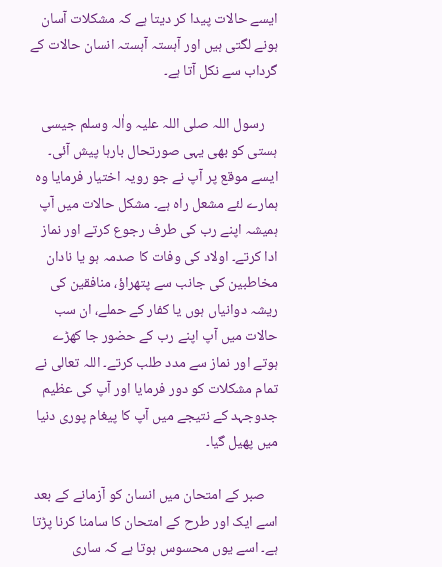ایسے حالات پیدا کر دیتا ہے کہ مشکلات آسان ہونے لگتی ہیں اور آہستہ آہستہ انسان حالات کے گرداب سے نکل آتا ہے۔

    رسول اللہ صلی اللہ علیہ واٰلہ وسلم جیسی ہستی کو بھی یہی صورتحال بارہا پیش آئی۔ ایسے موقع پر آپ نے جو رویہ اختیار فرمایا وہ ہمارے لئے مشعل راہ ہے۔ مشکل حالات میں آپ ہمیشہ اپنے رب کی طرف رجوع کرتے اور نماز ادا کرتے۔ اولاد کی وفات کا صدمہ ہو یا نادان مخاطبین کی جانب سے پتھراؤ، منافقین کی ریشہ دوانیاں ہوں یا کفار کے حملے، ان سب حالات میں آپ اپنے رب کے حضور جا کھڑے ہوتے اور نماز سے مدد طلب کرتے۔ اللہ تعالی نے تمام مشکلات کو دور فرمایا اور آپ کی عظیم جدوجہد کے نتیجے میں آپ کا پیغام پوری دنیا میں پھیل گیا۔

    صبر کے امتحان میں انسان کو آزمانے کے بعد اسے ایک اور طرح کے امتحان کا سامنا کرنا پڑتا ہے۔ اسے یوں محسوس ہوتا ہے کہ ساری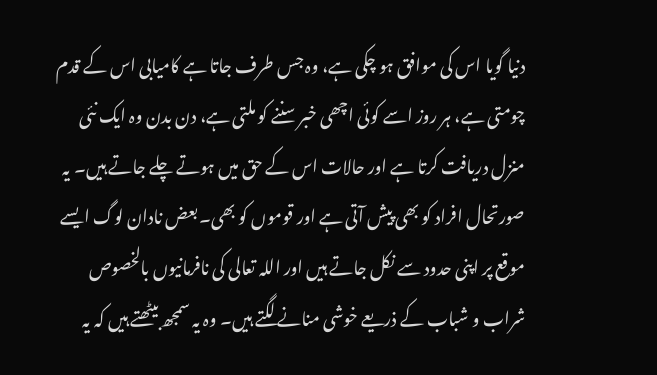دنیا گویا اس کی موافق ہو چکی ہے، وہ جس طرف جاتا ہے کامیابی اس کے قدم چومتی ہے، ہر روز اسے کوئی اچھی خبر سننے کو ملتی ہے، دن بدن وہ ایک نئی منزل دریافت کرتا ہے اور حالات اس کے حق میں ہوتے چلے جاتے ہیں۔ یہ صورتحال افراد کو بھی پیش آتی ہے اور قوموں کو بھی۔ بعض نادان لوگ ایسے موقع پر اپنی حدود سے نکل جاتے ہیں اور اللہ تعالی کی نافرمانیوں بالخصوص شراب و شباب کے ذریعے خوشی منانے لگتے ہیں۔ وہ یہ سمجھ بیٹھتے ہیں کہ یہ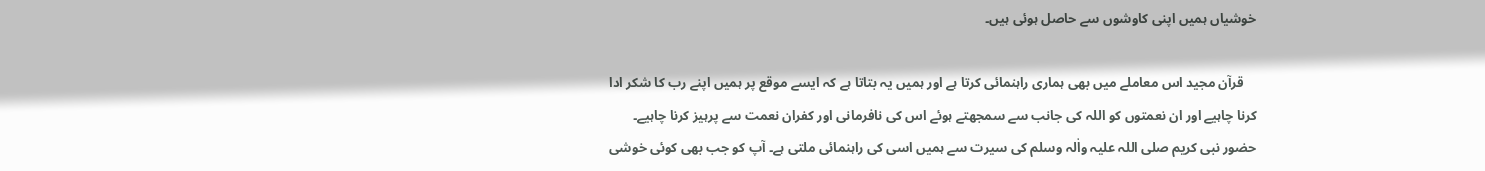خوشیاں ہمیں اپنی کاوشوں سے حاصل ہوئی ہیں۔

    قرآن مجید اس معاملے میں بھی ہماری راہنمائی کرتا ہے اور ہمیں یہ بتاتا ہے کہ ایسے موقع پر ہمیں اپنے رب کا شکر ادا کرنا چاہیے اور ان نعمتوں کو اللہ کی جانب سے سمجھتے ہوئے اس کی نافرمانی اور کفران نعمت سے پرہیز کرنا چاہیے۔ حضور نبی کریم صلی اللہ علیہ واٰلہ وسلم کی سیرت سے ہمیں اسی کی راہنمائی ملتی ہے۔ آپ کو جب بھی کوئی خوشی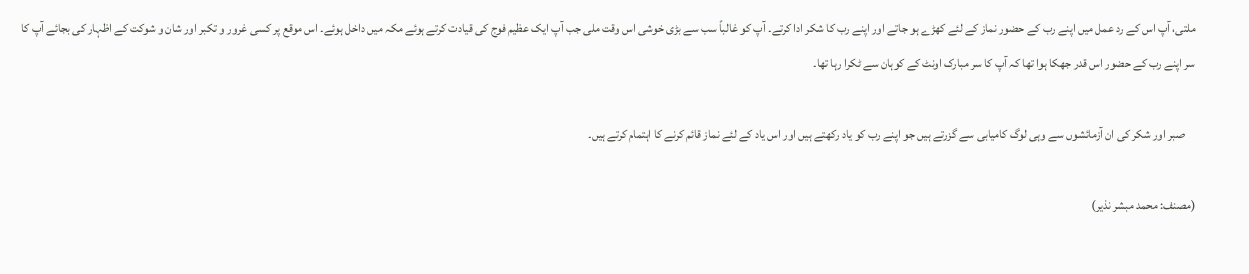ملتی، آپ اس کے رد عمل میں اپنے رب کے حضور نماز کے لئے کھڑے ہو جاتے اور اپنے رب کا شکر ادا کرتے۔ آپ کو غالباً سب سے بڑی خوشی اس وقت ملی جب آپ ایک عظیم فوج کی قیادت کرتے ہوئے مکہ میں داخل ہوئے۔ اس موقع پر کسی غرور و تکبر اور شان و شوکت کے اظہار کی بجائے آپ کا سر اپنے رب کے حضور اس قدر جھکا ہوا تھا کہ آپ کا سر مبارک اونٹ کے کوہان سے ٹکرا رہا تھا۔

    صبر اور شکر کی ان آزمائشوں سے وہی لوگ کامیابی سے گزرتے ہیں جو اپنے رب کو یاد رکھتے ہیں اور اس یاد کے لئے نماز قائم کرنے کا اہتمام کرتے ہیں۔

(مصنف: محمد مبشر نذیر)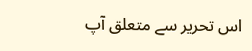اس تحریر سے متعلق آپ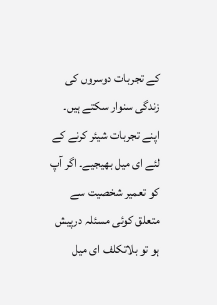کے تجربات دوسروں کی زندگی سنوار سکتے ہیں۔ اپنے تجربات شیئر کرنے کے لئے ای میل بھیجیے۔ اگر آپ کو تعمیر شخصیت سے متعلق کوئی مسئلہ درپیش ہو تو بلاتکلف ای میل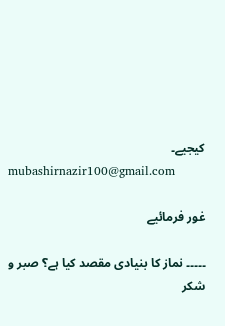کیجیے۔
mubashirnazir100@gmail.com

غور فرمائیے

۔۔۔۔۔ نماز کا بنیادی مقصد کیا ہے؟ صبر و شکر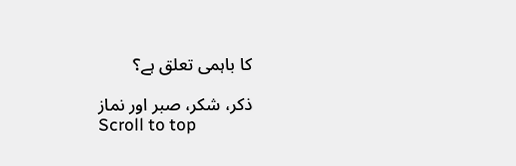کا باہمی تعلق ہے؟

ذکر، شکر، صبر اور نماز
Scroll to top